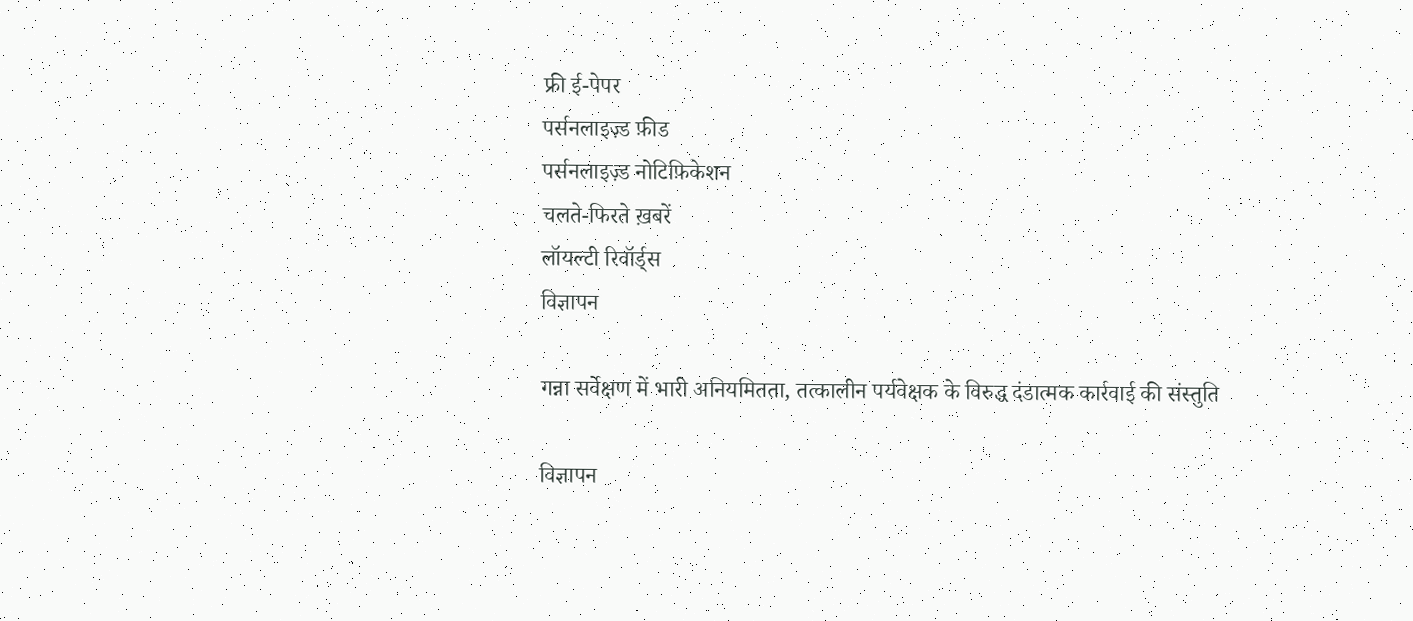फ्री ई-पेपर
पर्सनलाइज़्ड फ़ीड
पर्सनलाइज़्ड नोटिफ़िकेशन
चलते-फिरते ख़बरें
लॉयल्टी रिवॉर्ड्स
विज्ञापन

गन्ना सर्वेक्षण में भारी अनियमितता, तत्कालीन पर्यवेक्षक के विरुद्ध दंडात्मक कार्रवाई की संस्तुति

विज्ञापन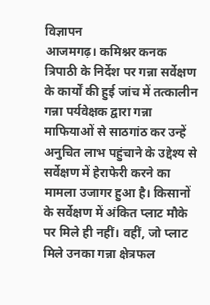विज्ञापन
आजमगढ़। कमिश्नर कनक त्रिपाठी के निर्देश पर गन्ना सर्वेक्षण के कार्यों की हुई जांच में तत्कालीन गन्ना पर्यवेक्षक द्वारा गन्ना माफियाओं से साठगांठ कर उन्हें अनुचित लाभ पहुंचाने के उद्देश्य से सर्वेक्षण में हेराफेरी करने का मामला उजागर हुआ है। किसानों के सर्वेक्षण में अंकित प्लाट मौके पर मिले ही नहीं। वहीं, जो प्लाट मिले उनका गन्ना क्षेत्रफल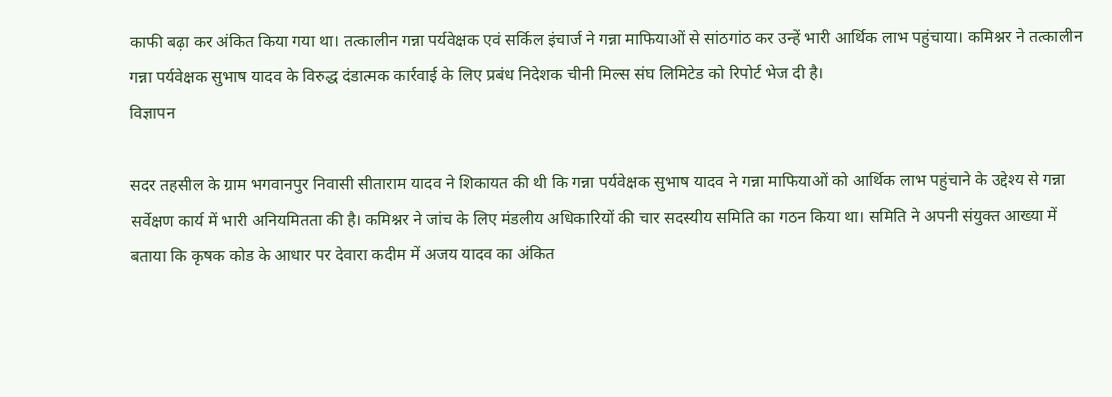काफी बढ़ा कर अंकित किया गया था। तत्कालीन गन्ना पर्यवेक्षक एवं सर्किल इंचार्ज ने गन्ना माफियाओं से सांठगांठ कर उन्हें भारी आर्थिक लाभ पहुंचाया। कमिश्नर ने तत्कालीन गन्ना पर्यवेक्षक सुभाष यादव के विरुद्ध दंडात्मक कार्रवाई के लिए प्रबंध निदेशक चीनी मिल्स संघ लिमिटेड को रिपोर्ट भेज दी है।
विज्ञापन

सदर तहसील के ग्राम भगवानपुर निवासी सीताराम यादव ने शिकायत की थी कि गन्ना पर्यवेक्षक सुभाष यादव ने गन्ना माफियाओं को आर्थिक लाभ पहुंचाने के उद्देश्य से गन्ना सर्वेक्षण कार्य में भारी अनियमितता की है। कमिश्नर ने जांच के लिए मंडलीय अधिकारियों की चार सदस्यीय समिति का गठन किया था। समिति ने अपनी संयुक्त आख्या में बताया कि कृषक कोड के आधार पर देवारा कदीम में अजय यादव का अंकित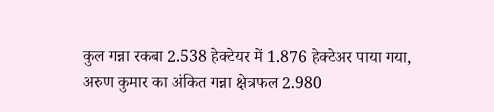कुल गन्ना रकबा 2.538 हेक्टेयर में 1.876 हेक्टेअर पाया गया, अरुण कुमार का अंकित गन्ना क्षेत्रफल 2.980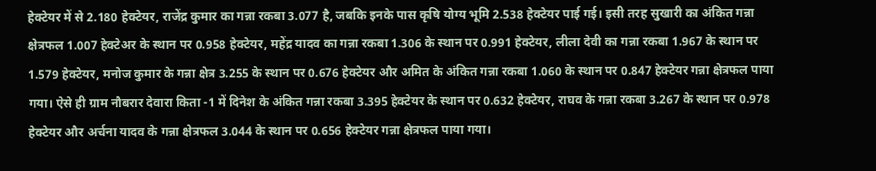हेक्टेयर में से 2.180 हेक्टेयर, राजेंद्र कुमार का गन्ना रकबा 3.077 है, जबकि इनके पास कृषि योग्य भूमि 2.538 हेक्टेयर पाई गई। इसी तरह सुखारी का अंकित गन्ना क्षेत्रफल 1.007 हेक्टेअर के स्थान पर 0.958 हेक्टेयर, महेंद्र यादव का गन्ना रकबा 1.306 के स्थान पर 0.991 हेक्टेयर, लीला देवी का गन्ना रकबा 1.967 के स्थान पर 1.579 हेक्टेयर, मनोज कुमार के गन्ना क्षेत्र 3.255 के स्थान पर 0.676 हेक्टेयर और अमित के अंकित गन्ना रकबा 1.060 के स्थान पर 0.847 हेक्टेयर गन्ना क्षेत्रफल पाया गया। ऐसे ही ग्राम नौबरार देवारा किता -1 में दिनेश के अंकित गन्ना रकबा 3.395 हेक्टेयर के स्थान पर 0.632 हेक्टेयर, राघव के गन्ना रकबा 3.267 के स्थान पर 0.978 हेक्टेयर और अर्चना यादव के गन्ना क्षेत्रफल 3.044 के स्थान पर 0.656 हेक्टेयर गन्ना क्षेत्रफल पाया गया।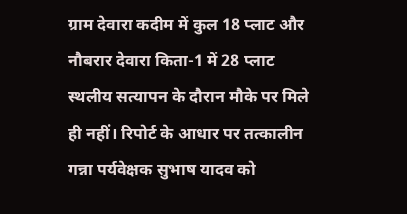ग्राम देवारा कदीम में कुल 18 प्लाट और नौबरार देवारा किता-1 में 28 प्लाट स्थलीय सत्यापन के दौरान मौके पर मिले ही नहीं। रिपोर्ट के आधार पर तत्कालीन गन्ना पर्यवेक्षक सुभाष यादव को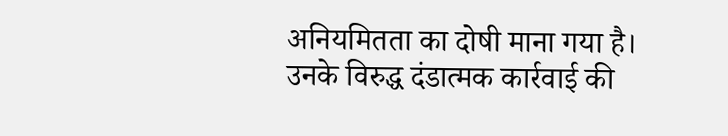अनियमितता का दोषी माना गया है। उनके विरुद्ध दंडात्मक कार्रवाई की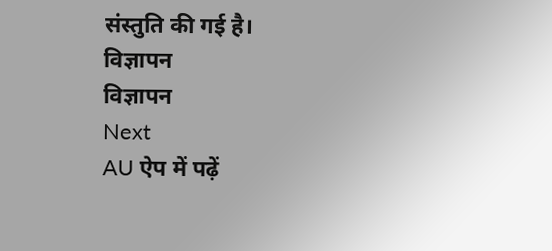संस्तुति की गई है।
विज्ञापन
विज्ञापन
Next
AU ऐप में पढ़ें